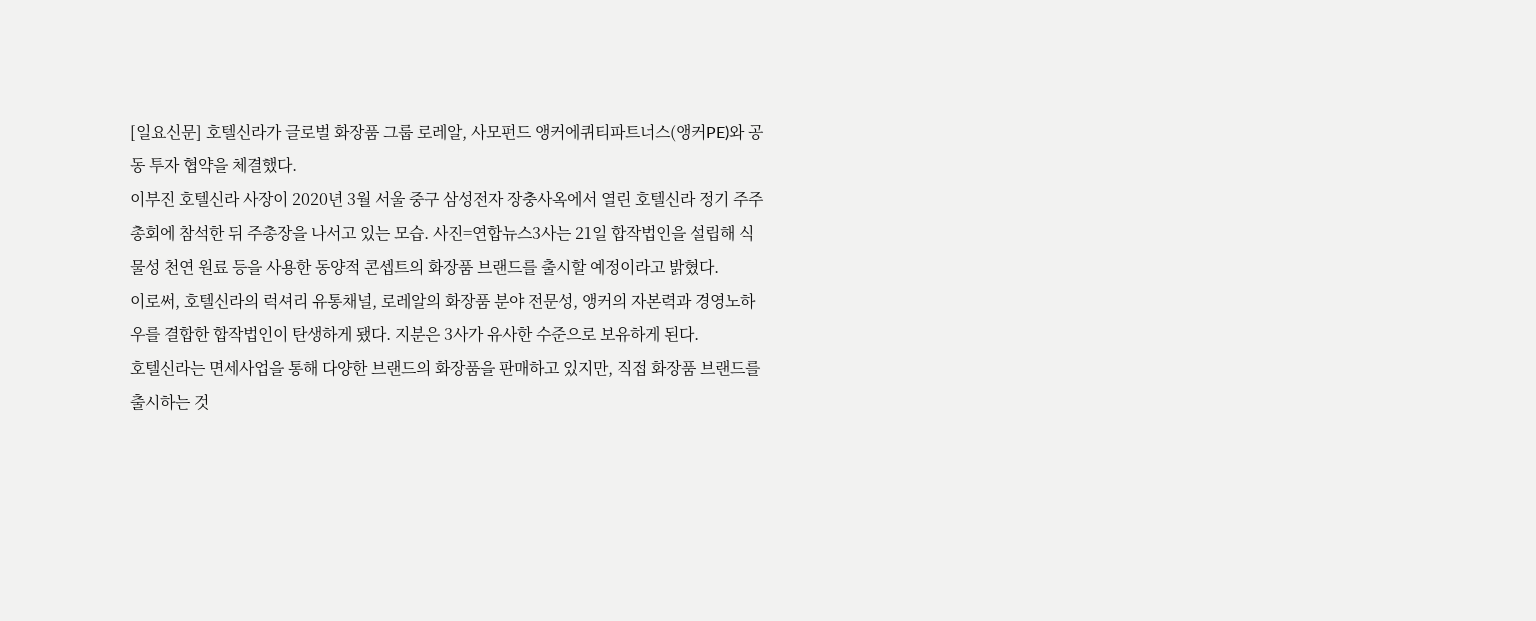[일요신문] 호텔신라가 글로벌 화장품 그룹 로레알, 사모펀드 앵커에퀴티파트너스(앵커PE)와 공동 투자 협약을 체결했다.
이부진 호텔신라 사장이 2020년 3월 서울 중구 삼성전자 장충사옥에서 열린 호텔신라 정기 주주총회에 참석한 뒤 주총장을 나서고 있는 모습. 사진=연합뉴스3사는 21일 합작법인을 설립해 식물성 천연 원료 등을 사용한 동양적 콘셉트의 화장품 브랜드를 출시할 예정이라고 밝혔다.
이로써, 호텔신라의 럭셔리 유통채널, 로레알의 화장품 분야 전문성, 앵커의 자본력과 경영노하우를 결합한 합작법인이 탄생하게 됐다. 지분은 3사가 유사한 수준으로 보유하게 된다.
호텔신라는 면세사업을 통해 다양한 브랜드의 화장품을 판매하고 있지만, 직접 화장품 브랜드를 출시하는 것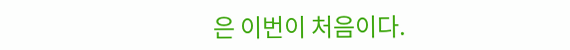은 이번이 처음이다.